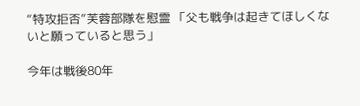“特攻拒否”芙蓉部隊を慰霊 「父も戦争は起きてほしくないと願っていると思う」

今年は戦後80年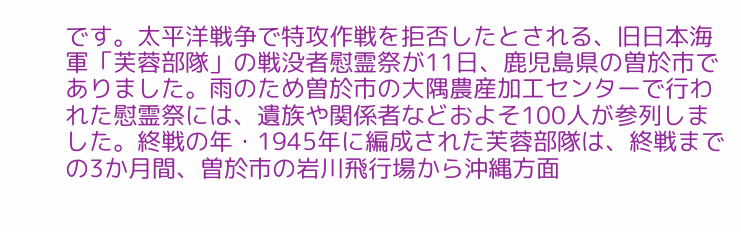です。太平洋戦争で特攻作戦を拒否したとされる、旧日本海軍「芙蓉部隊」の戦没者慰霊祭が11日、鹿児島県の曽於市でありました。雨のため曽於市の大隅農産加工センターで行われた慰霊祭には、遺族や関係者などおよそ100人が参列しました。終戦の年・1945年に編成された芙蓉部隊は、終戦までの3か月間、曽於市の岩川飛行場から沖縄方面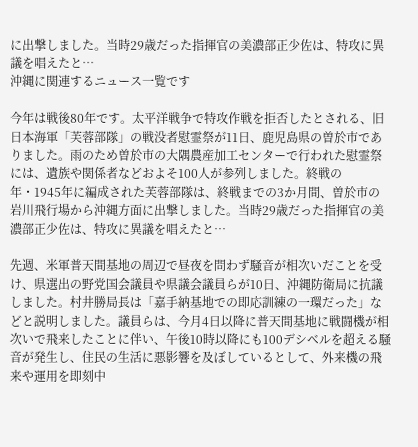に出撃しました。当時29歳だった指揮官の美濃部正少佐は、特攻に異議を唱えたと…
沖縄に関連するニュース一覧です

今年は戦後80年です。太平洋戦争で特攻作戦を拒否したとされる、旧日本海軍「芙蓉部隊」の戦没者慰霊祭が11日、鹿児島県の曽於市でありました。雨のため曽於市の大隅農産加工センターで行われた慰霊祭には、遺族や関係者などおよそ100人が参列しました。終戦の年・1945年に編成された芙蓉部隊は、終戦までの3か月間、曽於市の岩川飛行場から沖縄方面に出撃しました。当時29歳だった指揮官の美濃部正少佐は、特攻に異議を唱えたと…

先週、米軍普天間基地の周辺で昼夜を問わず騒音が相次いだことを受け、県選出の野党国会議員や県議会議員らが10日、沖縄防衛局に抗議しました。村井勝局長は「嘉手納基地での即応訓練の一環だった」などと説明しました。議員らは、今月4日以降に普天間基地に戦闘機が相次いで飛来したことに伴い、午後10時以降にも100デシベルを超える騒音が発生し、住民の生活に悪影響を及ぼしているとして、外来機の飛来や運用を即刻中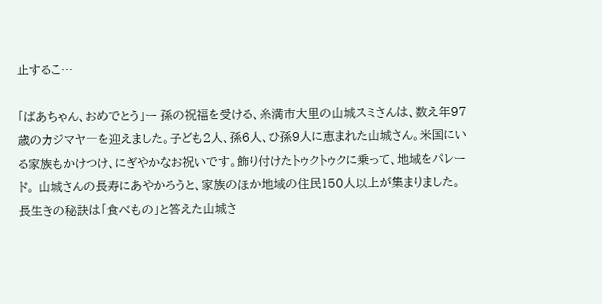止するこ…

「ばあちゃん、おめでとう」ー 孫の祝福を受ける、糸満市大里の山城スミさんは、数え年97歳のカジマヤ―を迎えました。子ども2人、孫6人、ひ孫9人に恵まれた山城さん。米国にいる家族もかけつけ、にぎやかなお祝いです。飾り付けたトゥクトゥクに乗って、地域をパレード。 山城さんの長寿にあやかろうと、家族のほか地域の住民150人以上が集まりました。長生きの秘訣は「食べもの」と答えた山城さ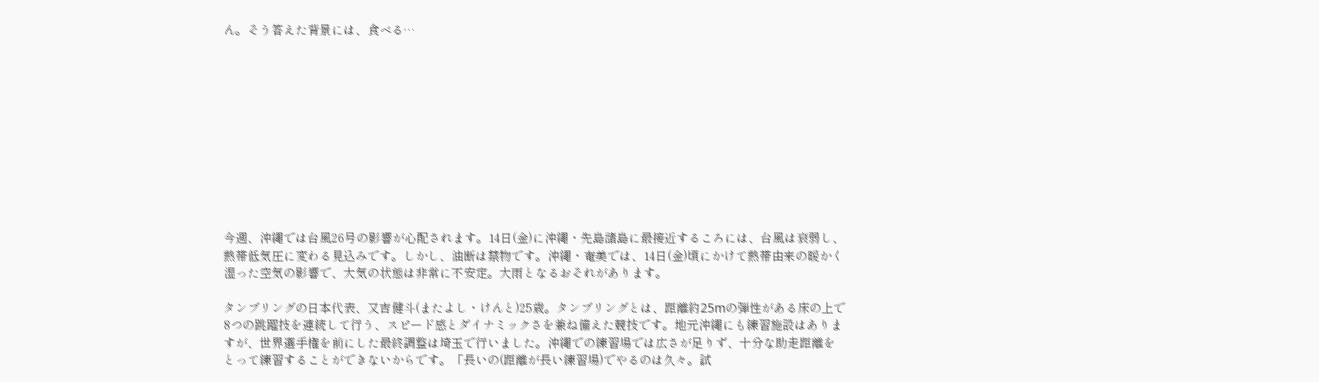ん。そう答えた背景には、食べる…











今週、沖縄では台風26号の影響が心配されます。14日(金)に沖縄・先島諸島に最接近するころには、台風は衰弱し、熱帯低気圧に変わる見込みです。しかし、油断は禁物です。沖縄・奄美では、14日(金)頃にかけて熱帯由来の暖かく湿った空気の影響で、大気の状態は非常に不安定。大雨となるおそれがあります。

タンブリングの日本代表、又吉健斗(またよし・けんと)25歳。タンブリングとは、距離約25mの弾性がある床の上で8つの跳躍技を連続して行う、スピード感とダイナミックさを兼ね備えた競技です。地元沖縄にも練習施設はありますが、世界選手権を前にした最終調整は埼玉で行いました。沖縄での練習場では広さが足りず、十分な助走距離をとって練習することができないからです。「長いの(距離が長い練習場)でやるのは久々。試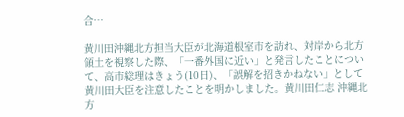合…

黄川田沖縄北方担当大臣が北海道根室市を訪れ、対岸から北方領土を視察した際、「一番外国に近い」と発言したことについて、高市総理はきょう(10日)、「誤解を招きかねない」として黄川田大臣を注意したことを明かしました。黄川田仁志 沖縄北方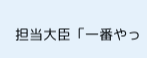担当大臣「一番やっ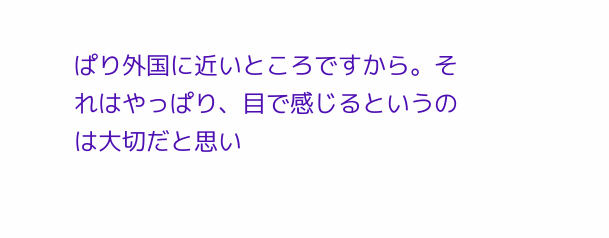ぱり外国に近いところですから。それはやっぱり、目で感じるというのは大切だと思い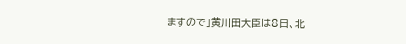ますので」黄川田大臣は8日、北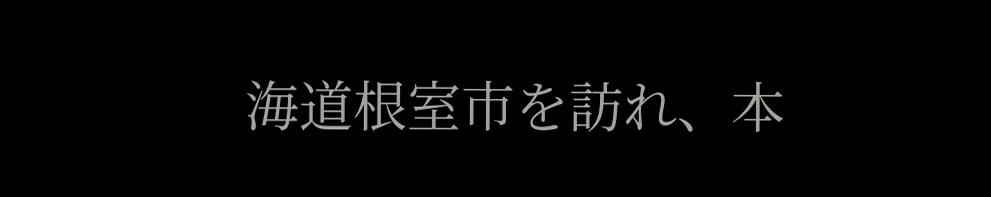海道根室市を訪れ、本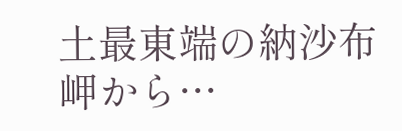土最東端の納沙布岬から…